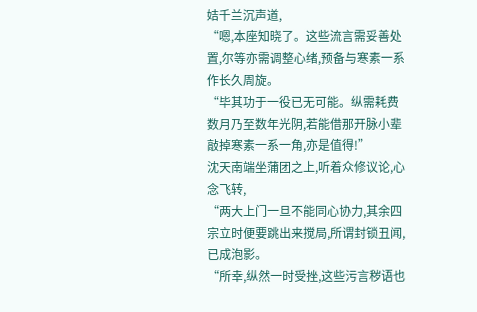姞千兰沉声道,
“嗯,本座知晓了。这些流言需妥善处置,尔等亦需调整心绪,预备与寒素一系作长久周旋。
“毕其功于一役已无可能。纵需耗费数月乃至数年光阴,若能借那开脉小辈敲掉寒素一系一角,亦是值得!”
沈天南端坐蒲团之上,听着众修议论,心念飞转,
“两大上门一旦不能同心协力,其余四宗立时便要跳出来搅局,所谓封锁丑闻,已成泡影。
“所幸,纵然一时受挫,这些污言秽语也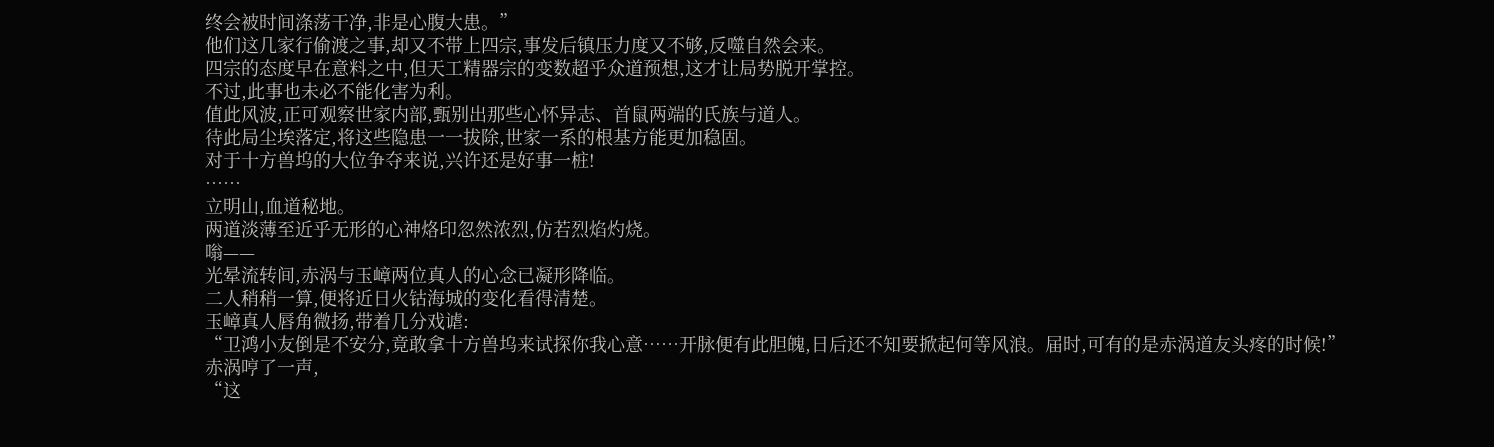终会被时间涤荡干净,非是心腹大患。”
他们这几家行偷渡之事,却又不带上四宗,事发后镇压力度又不够,反噬自然会来。
四宗的态度早在意料之中,但天工精器宗的变数超乎众道预想,这才让局势脱开掌控。
不过,此事也未必不能化害为利。
值此风波,正可观察世家内部,甄别出那些心怀异志、首鼠两端的氏族与道人。
待此局尘埃落定,将这些隐患一一拔除,世家一系的根基方能更加稳固。
对于十方兽坞的大位争夺来说,兴许还是好事一桩!
……
立明山,血道秘地。
两道淡薄至近乎无形的心神烙印忽然浓烈,仿若烈焰灼烧。
嗡——
光晕流转间,赤涡与玉嶂两位真人的心念已凝形降临。
二人稍稍一算,便将近日火钴海城的变化看得清楚。
玉嶂真人唇角微扬,带着几分戏谑:
“卫鸿小友倒是不安分,竟敢拿十方兽坞来试探你我心意……开脉便有此胆魄,日后还不知要掀起何等风浪。届时,可有的是赤涡道友头疼的时候!”
赤涡哼了一声,
“这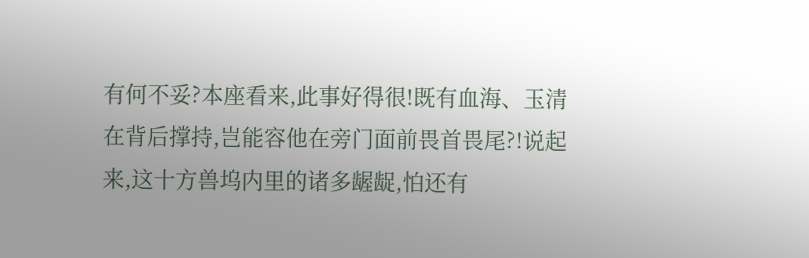有何不妥?本座看来,此事好得很!既有血海、玉清在背后撑持,岂能容他在旁门面前畏首畏尾?!说起来,这十方兽坞内里的诸多龌龊,怕还有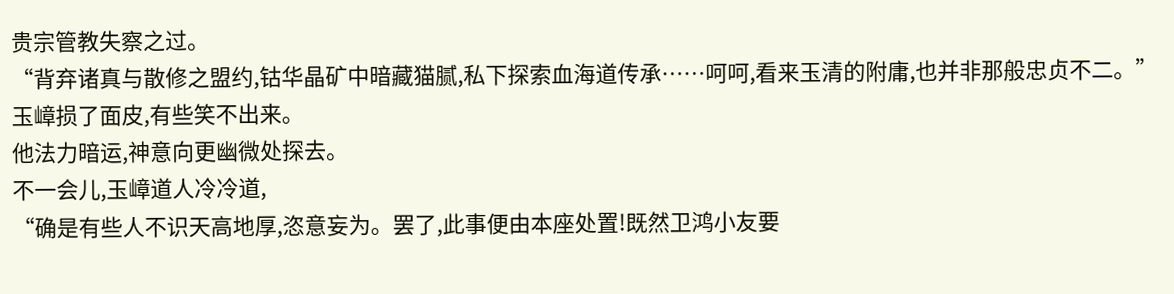贵宗管教失察之过。
“背弃诸真与散修之盟约,钴华晶矿中暗藏猫腻,私下探索血海道传承……呵呵,看来玉清的附庸,也并非那般忠贞不二。”
玉嶂损了面皮,有些笑不出来。
他法力暗运,神意向更幽微处探去。
不一会儿,玉嶂道人冷冷道,
“确是有些人不识天高地厚,恣意妄为。罢了,此事便由本座处置!既然卫鸿小友要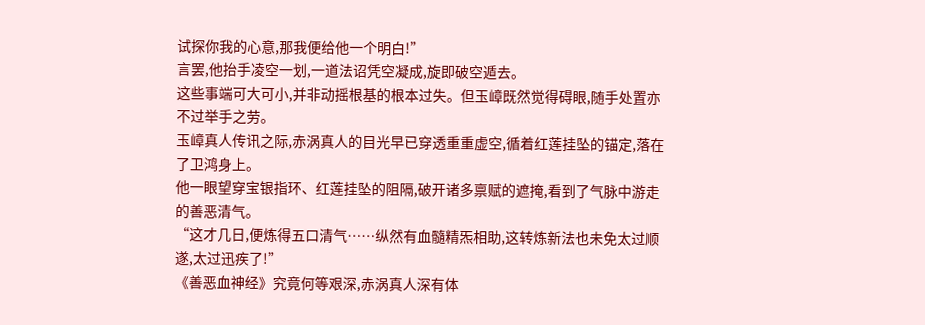试探你我的心意,那我便给他一个明白!”
言罢,他抬手凌空一划,一道法诏凭空凝成,旋即破空遁去。
这些事端可大可小,并非动摇根基的根本过失。但玉嶂既然觉得碍眼,随手处置亦不过举手之劳。
玉嶂真人传讯之际,赤涡真人的目光早已穿透重重虚空,循着红莲挂坠的锚定,落在了卫鸿身上。
他一眼望穿宝银指环、红莲挂坠的阻隔,破开诸多禀赋的遮掩,看到了气脉中游走的善恶清气。
“这才几日,便炼得五口清气……纵然有血髓精炁相助,这转炼新法也未免太过顺遂,太过迅疾了!”
《善恶血神经》究竟何等艰深,赤涡真人深有体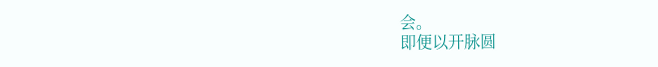会。
即便以开脉圆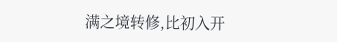满之境转修,比初入开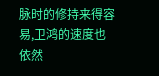脉时的修持来得容易,卫鸿的速度也依然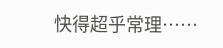快得超乎常理……